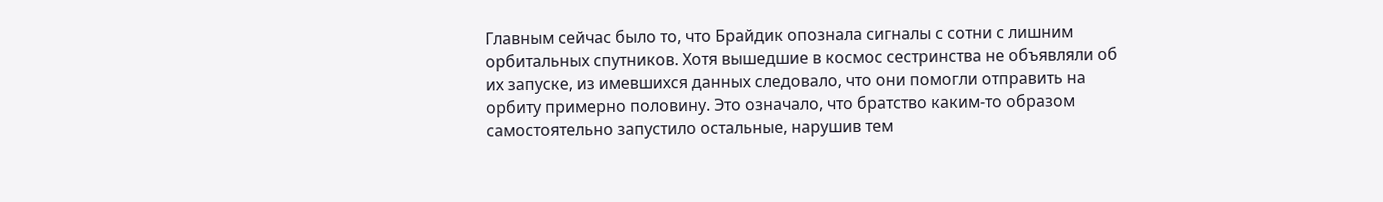Главным сейчас было то, что Брайдик опознала сигналы с сотни с лишним орбитальных спутников. Хотя вышедшие в космос сестринства не объявляли об их запуске, из имевшихся данных следовало, что они помогли отправить на орбиту примерно половину. Это означало, что братство каким-то образом самостоятельно запустило остальные, нарушив тем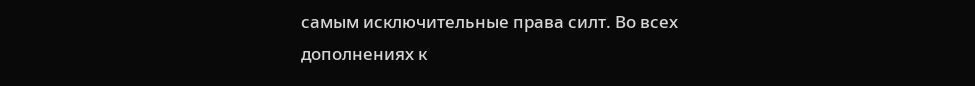самым исключительные права силт. Во всех дополнениях к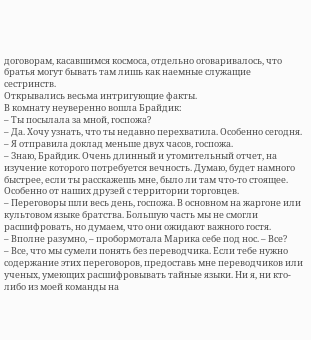договорам, касавшимся космоса, отдельно оговаривалось, что братья могут бывать там лишь как наемные служащие сестринств.
Открывались весьма интригующие факты.
В комнату неуверенно вошла Брайдик:
– Ты посылала за мной, госпожа?
– Да. Хочу узнать, что ты недавно перехватила. Особенно сегодня.
– Я отправила доклад меньше двух часов, госпожа.
– Знаю, Брайдик. Очень длинный и утомительный отчет, на изучение которого потребуется вечность. Думаю, будет намного быстрее, если ты расскажешь мне, было ли там что-то стоящее. Особенно от наших друзей с территории торговцев.
– Переговоры шли весь день, госпожа. В основном на жаргоне или культовом языке братства. Большую часть мы не смогли расшифровать, но думаем, что они ожидают важного гостя.
– Вполне разумно, – пробормотала Марика себе под нос. – Все?
– Все, что мы сумели понять без переводчика. Если тебе нужно содержание этих переговоров, предоставь мне переводчиков или ученых, умеющих расшифровывать тайные языки. Ни я, ни кто-либо из моей команды на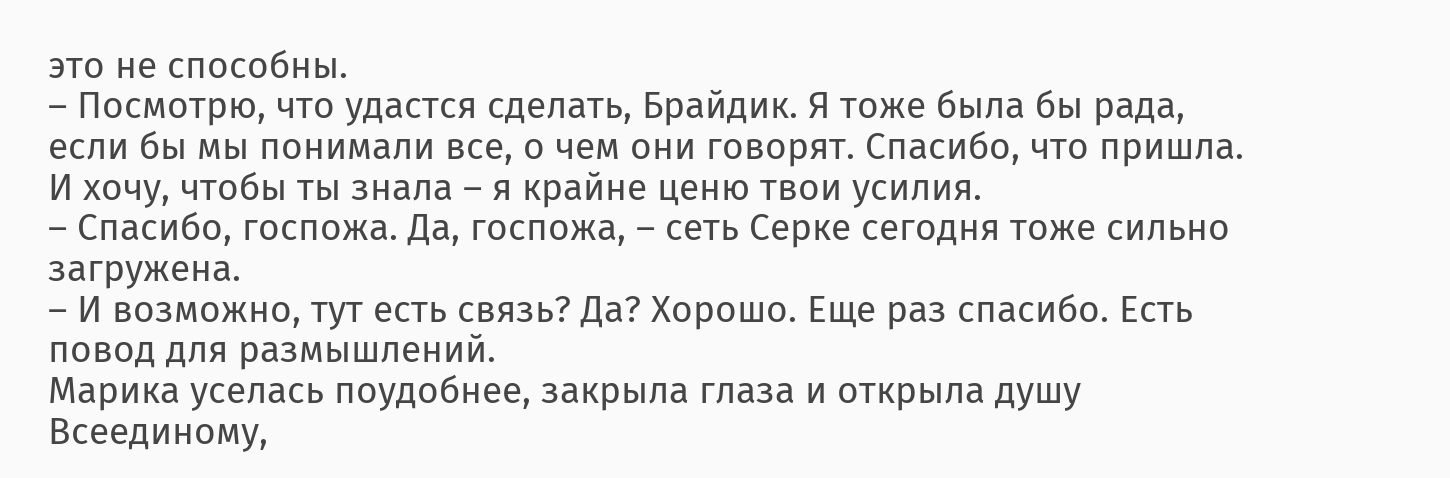это не способны.
– Посмотрю, что удастся сделать, Брайдик. Я тоже была бы рада, если бы мы понимали все, о чем они говорят. Спасибо, что пришла. И хочу, чтобы ты знала – я крайне ценю твои усилия.
– Спасибо, госпожа. Да, госпожа, – сеть Серке сегодня тоже сильно загружена.
– И возможно, тут есть связь? Да? Хорошо. Еще раз спасибо. Есть повод для размышлений.
Марика уселась поудобнее, закрыла глаза и открыла душу Всеединому,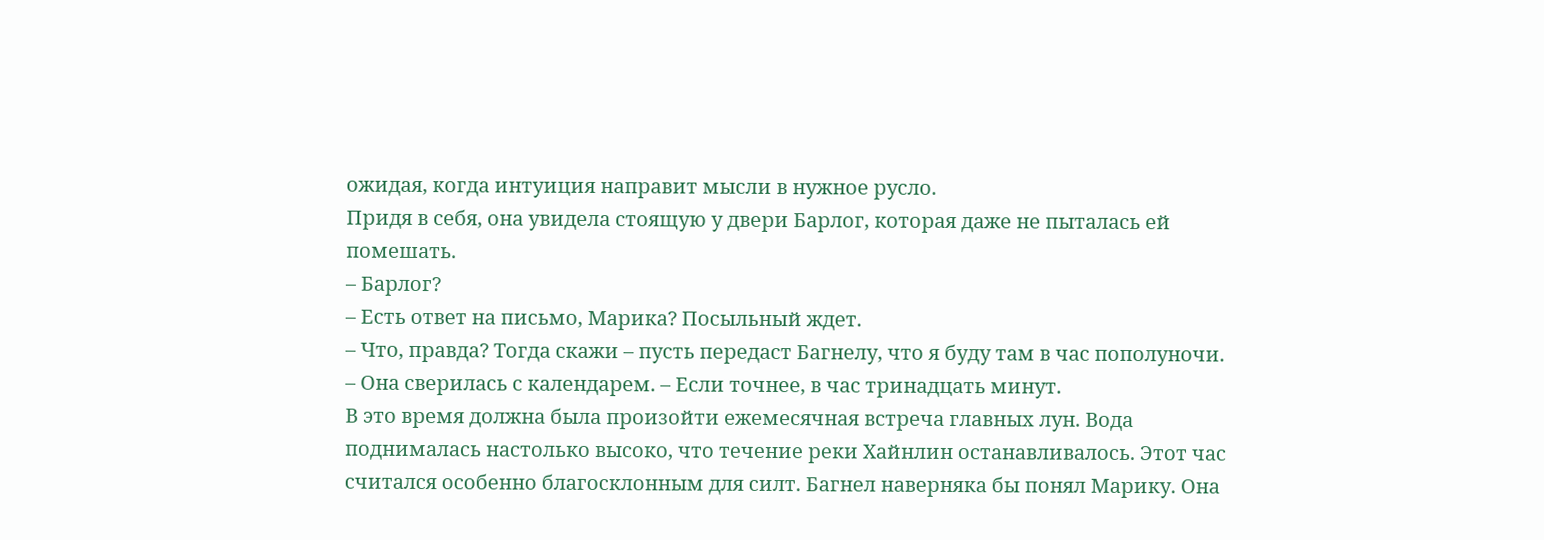ожидая, когда интуиция направит мысли в нужное русло.
Придя в себя, она увидела стоящую у двери Барлог, которая даже не пыталась ей помешать.
– Барлог?
– Есть ответ на письмо, Марика? Посыльный ждет.
– Что, правда? Тогда скажи – пусть передаст Багнелу, что я буду там в час пополуночи. – Она сверилась с календарем. – Если точнее, в час тринадцать минут.
В это время должна была произойти ежемесячная встреча главных лун. Вода поднималась настолько высоко, что течение реки Хайнлин останавливалось. Этот час считался особенно благосклонным для силт. Багнел наверняка бы понял Марику. Она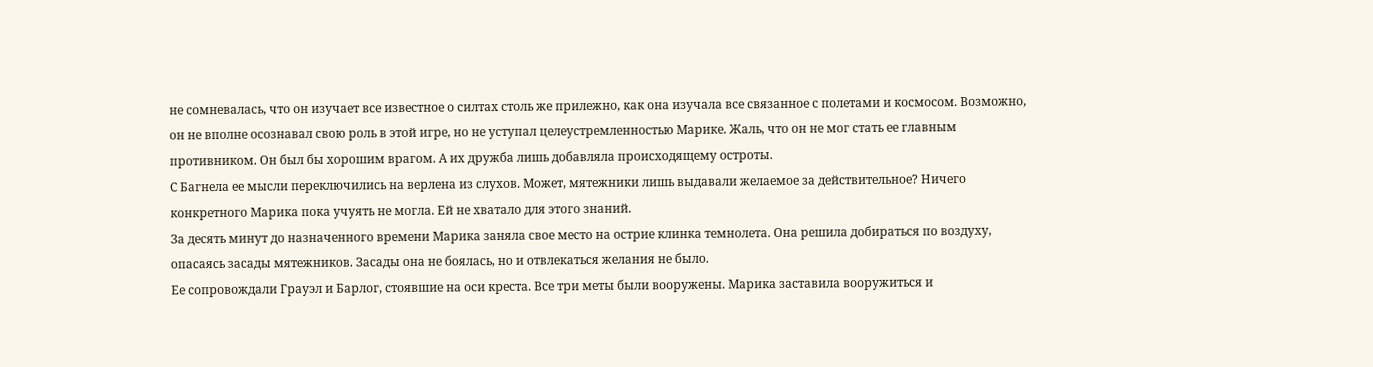не сомневалась, что он изучает все известное о силтах столь же прилежно, как она изучала все связанное с полетами и космосом. Возможно, он не вполне осознавал свою роль в этой игре, но не уступал целеустремленностью Марике. Жаль, что он не мог стать ее главным противником. Он был бы хорошим врагом. А их дружба лишь добавляла происходящему остроты.
С Багнела ее мысли переключились на верлена из слухов. Может, мятежники лишь выдавали желаемое за действительное? Ничего конкретного Марика пока учуять не могла. Ей не хватало для этого знаний.
За десять минут до назначенного времени Марика заняла свое место на острие клинка темнолета. Она решила добираться по воздуху, опасаясь засады мятежников. Засады она не боялась, но и отвлекаться желания не было.
Ее сопровождали Грауэл и Барлог, стоявшие на оси креста. Все три меты были вооружены. Марика заставила вооружиться и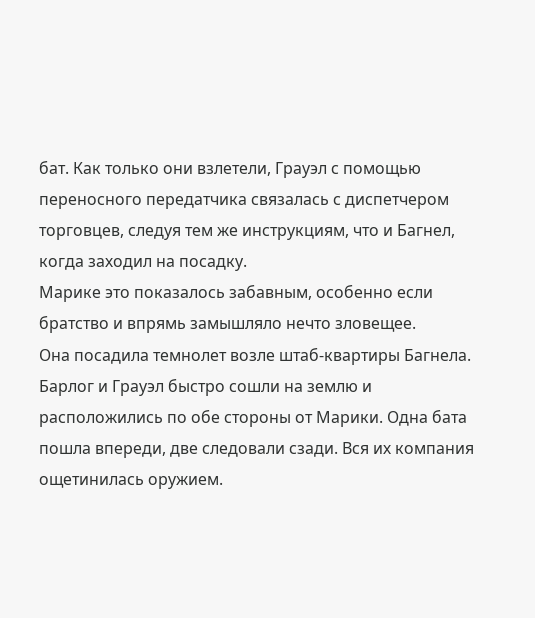бат. Как только они взлетели, Грауэл с помощью переносного передатчика связалась с диспетчером торговцев, следуя тем же инструкциям, что и Багнел, когда заходил на посадку.
Марике это показалось забавным, особенно если братство и впрямь замышляло нечто зловещее.
Она посадила темнолет возле штаб-квартиры Багнела. Барлог и Грауэл быстро сошли на землю и расположились по обе стороны от Марики. Одна бата пошла впереди, две следовали сзади. Вся их компания ощетинилась оружием.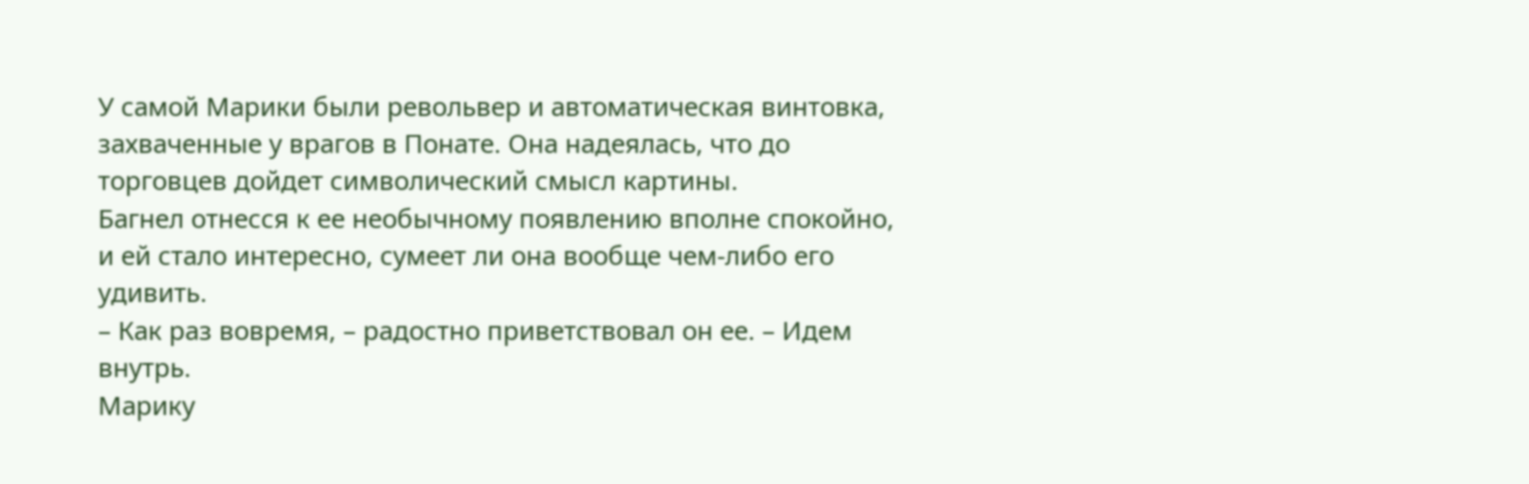У самой Марики были револьвер и автоматическая винтовка, захваченные у врагов в Понате. Она надеялась, что до торговцев дойдет символический смысл картины.
Багнел отнесся к ее необычному появлению вполне спокойно, и ей стало интересно, сумеет ли она вообще чем-либо его удивить.
– Как раз вовремя, – радостно приветствовал он ее. – Идем внутрь.
Марику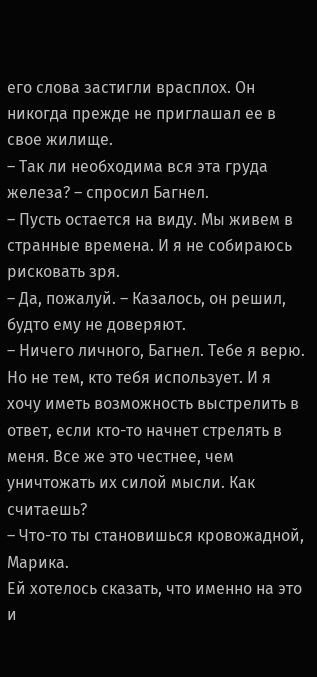его слова застигли врасплох. Он никогда прежде не приглашал ее в свое жилище.
– Так ли необходима вся эта груда железа? – спросил Багнел.
– Пусть остается на виду. Мы живем в странные времена. И я не собираюсь рисковать зря.
– Да, пожалуй. – Казалось, он решил, будто ему не доверяют.
– Ничего личного, Багнел. Тебе я верю. Но не тем, кто тебя использует. И я хочу иметь возможность выстрелить в ответ, если кто-то начнет стрелять в меня. Все же это честнее, чем уничтожать их силой мысли. Как считаешь?
– Что-то ты становишься кровожадной, Марика.
Ей хотелось сказать, что именно на это и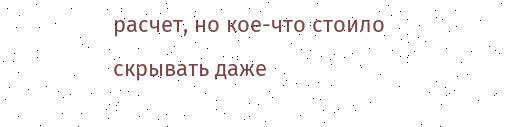расчет, но кое-что стоило скрывать даже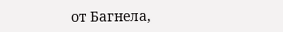от Багнела,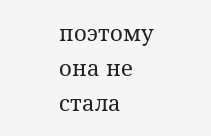поэтому она не стала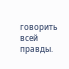говорить всей правды.